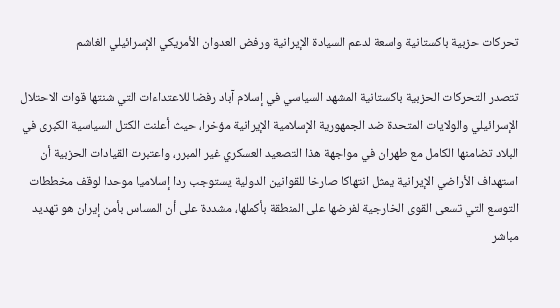تحركات حزبية باكستانية واسعة لدعم السيادة الإيرانية ورفض العدوان الأمريكي الإسرائيلي الغاشم

تتصدر التحركات الحزبية باكستانية المشهد السياسي في إسلام آباد رفضا للاعتداءات التي شنتها قوات الاحتلال الإسرائيلي والولايات المتحدة ضد الجمهورية الإسلامية الإيرانية مؤخرا، حيث أعلنت الكتل السياسية الكبرى في البلاد تضامنها الكامل مع طهران في مواجهة هذا التصعيد العسكري غير المبرر، واعتبرت القيادات الحزبية أن استهداف الأراضي الإيرانية يمثل انتهاكا صارخا للقوانين الدولية يستوجب ردا إسلاميا موحدا لوقف مخططات التوسع التي تسعى القوى الخارجية لفرضها على المنطقة بأكملها، مشددة على أن المساس بأمن إيران هو تهديد مباشر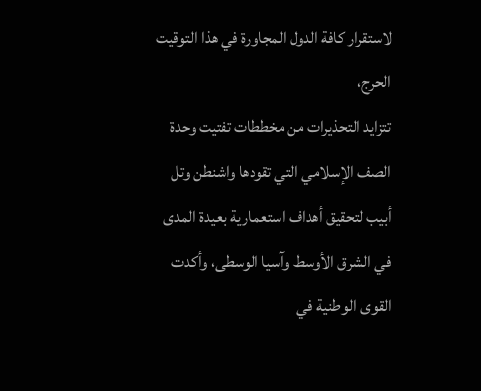لاستقرار كافة الدول المجاورة في هذا التوقيت الحرج،
تتزايد التحذيرات من مخططات تفتيت وحدة الصف الإسلامي التي تقودها واشنطن وتل أبيب لتحقيق أهداف استعمارية بعيدة المدى في الشرق الأوسط وآسيا الوسطى، وأكدت القوى الوطنية في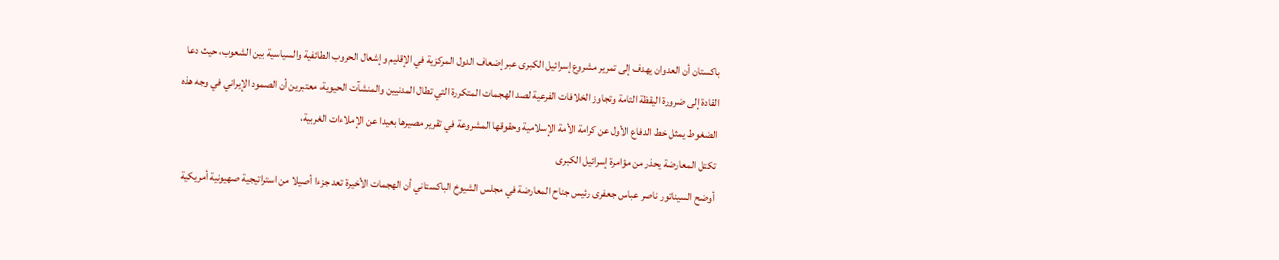باكستان أن العدوان يهدف إلى تمرير مشروع إسرائيل الكبرى عبر إضعاف الدول المركزية في الإقليم وإشعال الحروب الطائفية والسياسية بين الشعوب، حيث دعا القادة إلى ضرورة اليقظة التامة وتجاوز الخلافات الفرعية لصد الهجمات المتكررة التي تطال المدنيين والمنشآت الحيوية، معتبرين أن الصمود الإيراني في وجه هذه الضغوط يمثل خط الدفاع الأول عن كرامة الأمة الإسلامية وحقوقها المشروعة في تقرير مصيرها بعيدا عن الإملاءات الغربية،
تكتل المعارضة يحذر من مؤامرة إسرائيل الكبرى
أوضح السيناتور ناصر عباس جعفری رئيس جناح المعارضة في مجلس الشيوخ الباكستاني أن الهجمات الأخيرة تعد جزءا أصيلا من استراتيجية صهيونية أمريكية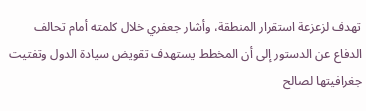تهدف لزعزعة استقرار المنطقة، وأشار جعفري خلال كلمته أمام تحالف الدفاع عن الدستور إلى أن المخطط يستهدف تقويض سيادة الدول وتفتيت جغرافيتها لصالح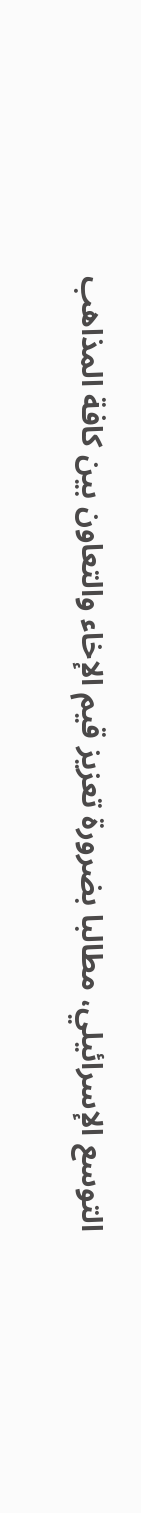التوسع الإسرائيلي، مطالبا بضرورة تعزيز قيم الإخاء والتعاون بين كافة المذاهب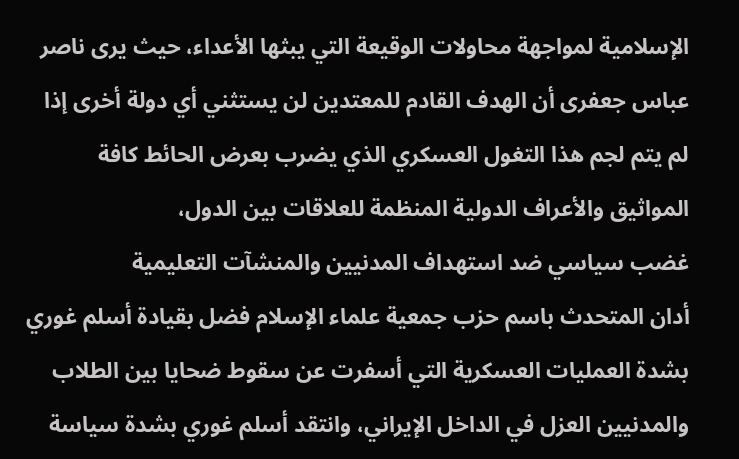الإسلامية لمواجهة محاولات الوقيعة التي يبثها الأعداء، حيث يرى ناصر عباس جعفری أن الهدف القادم للمعتدين لن يستثني أي دولة أخرى إذا لم يتم لجم هذا التغول العسكري الذي يضرب بعرض الحائط كافة المواثيق والأعراف الدولية المنظمة للعلاقات بين الدول،
غضب سياسي ضد استهداف المدنيين والمنشآت التعليمية
أدان المتحدث باسم حزب جمعية علماء الإسلام فضل بقيادة أسلم غوري بشدة العمليات العسكرية التي أسفرت عن سقوط ضحايا بين الطلاب والمدنيين العزل في الداخل الإيراني، وانتقد أسلم غوري بشدة سياسة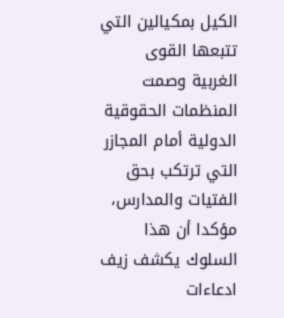الكيل بمكيالين التي تتبعها القوى الغربية وصمت المنظمات الحقوقية الدولية أمام المجازر التي ترتكب بحق الفتيات والمدارس، مؤكدا أن هذا السلوك يكشف زيف ادعاءات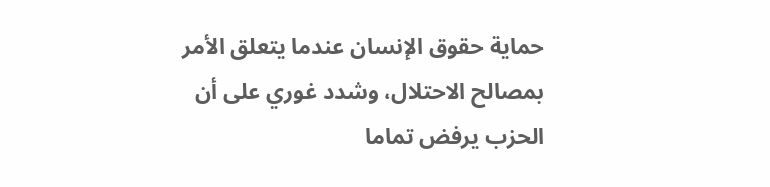حماية حقوق الإنسان عندما يتعلق الأمر بمصالح الاحتلال، وشدد غوري على أن الحزب يرفض تماما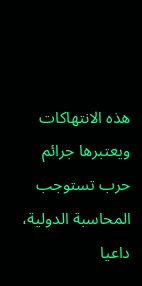هذه الانتهاكات ويعتبرها جرائم حرب تستوجب المحاسبة الدولية، داعيا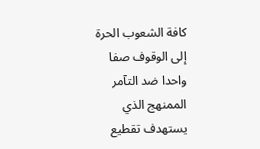كافة الشعوب الحرة إلى الوقوف صفا واحدا ضد التآمر الممنهج الذي يستهدف تقطيع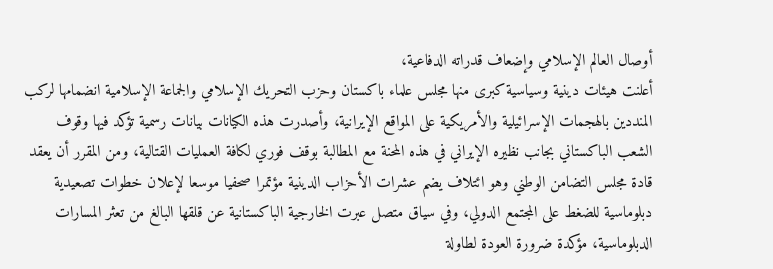أوصال العالم الإسلامي وإضعاف قدراته الدفاعية،
أعلنت هيئات دينية وسياسية كبرى منها مجلس علماء باكستان وحزب التحريك الإسلامي والجماعة الإسلامية انضمامها لركب المنددين بالهجمات الإسرائيلية والأمريكية على المواقع الإيرانية، وأصدرت هذه الكيانات بيانات رسمية تؤكد فيها وقوف الشعب الباكستاني بجانب نظيره الإيراني في هذه المحنة مع المطالبة بوقف فوري لكافة العمليات القتالية، ومن المقرر أن يعقد قادة مجلس التضامن الوطني وهو ائتلاف يضم عشرات الأحزاب الدينية مؤتمرا صحفيا موسعا لإعلان خطوات تصعيدية دبلوماسية للضغط على المجتمع الدولي، وفي سياق متصل عبرت الخارجية الباكستانية عن قلقها البالغ من تعثر المسارات الدبلوماسية، مؤكدة ضرورة العودة لطاولة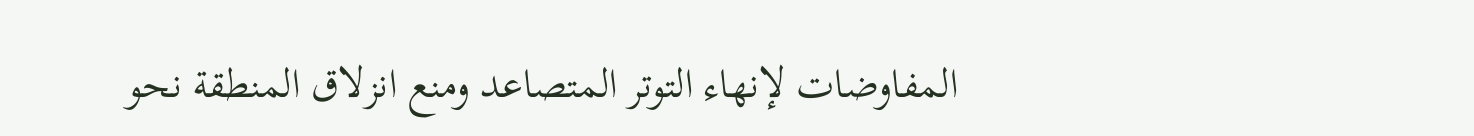المفاوضات لإنهاء التوتر المتصاعد ومنع انزلاق المنطقة نحو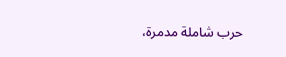حرب شاملة مدمرة،